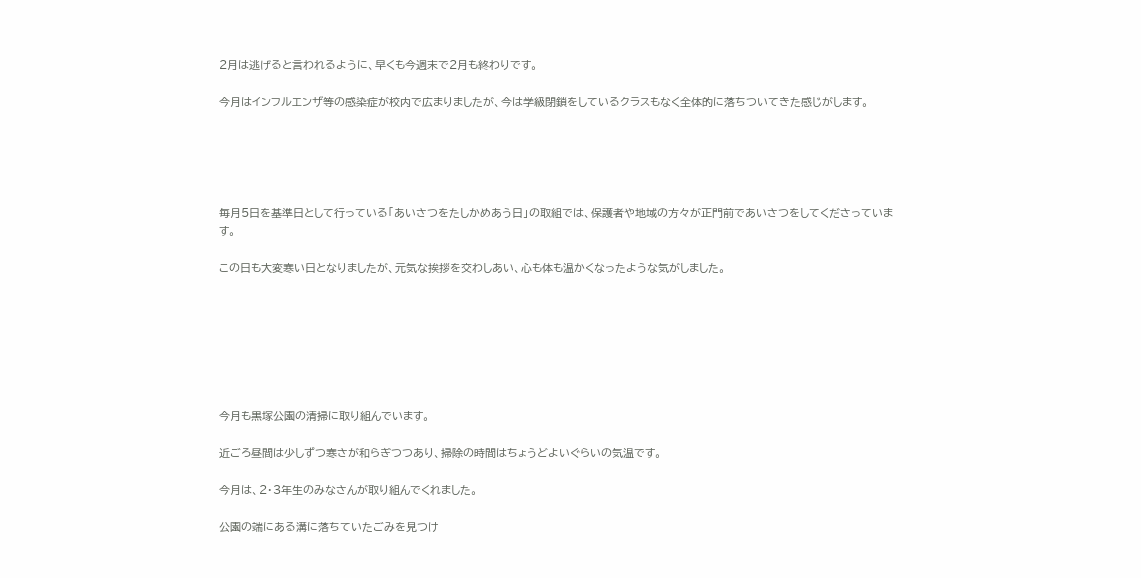2月は逃げると言われるように、早くも今週末で2月も終わりです。

今月はインフルエンザ等の感染症が校内で広まりましたが、今は学級閉鎖をしているクラスもなく全体的に落ちついてきた感じがします。





毎月5日を基準日として行っている「あいさつをたしかめあう日」の取組では、保護者や地域の方々が正門前であいさつをしてくださっています。

この日も大変寒い日となりましたが、元気な挨拶を交わしあい、心も体も温かくなったような気がしました。







今月も黒塚公園の清掃に取り組んでいます。

近ごろ昼間は少しずつ寒さが和らぎつつあり、掃除の時間はちょうどよいぐらいの気温です。

今月は、2・3年生のみなさんが取り組んでくれました。

公園の端にある溝に落ちていたごみを見つけ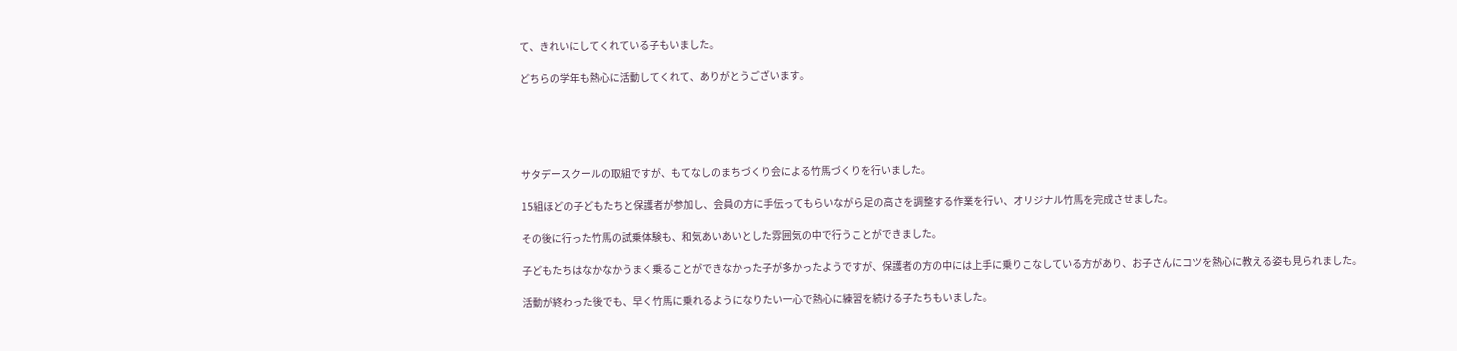て、きれいにしてくれている子もいました。

どちらの学年も熱心に活動してくれて、ありがとうございます。





サタデースクールの取組ですが、もてなしのまちづくり会による竹馬づくりを行いました。

15組ほどの子どもたちと保護者が参加し、会員の方に手伝ってもらいながら足の高さを調整する作業を行い、オリジナル竹馬を完成させました。

その後に行った竹馬の試乗体験も、和気あいあいとした雰囲気の中で行うことができました。

子どもたちはなかなかうまく乗ることができなかった子が多かったようですが、保護者の方の中には上手に乗りこなしている方があり、お子さんにコツを熱心に教える姿も見られました。

活動が終わった後でも、早く竹馬に乗れるようになりたい一心で熱心に練習を続ける子たちもいました。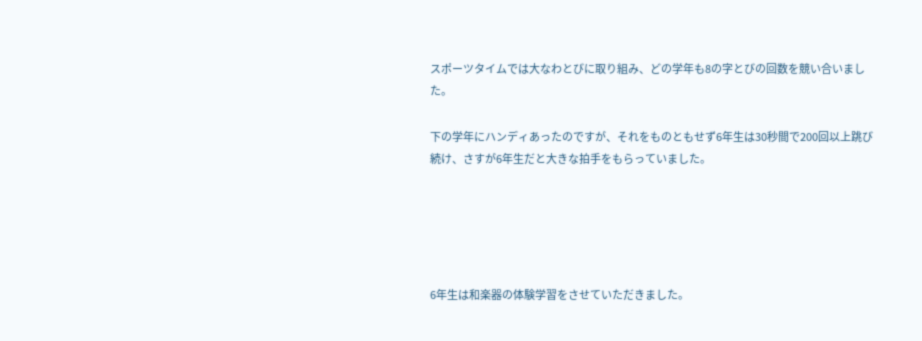スポーツタイムでは大なわとびに取り組み、どの学年も8の字とびの回数を競い合いました。

下の学年にハンディあったのですが、それをものともせず6年生は30秒間で200回以上跳び続け、さすが6年生だと大きな拍手をもらっていました。





6年生は和楽器の体験学習をさせていただきました。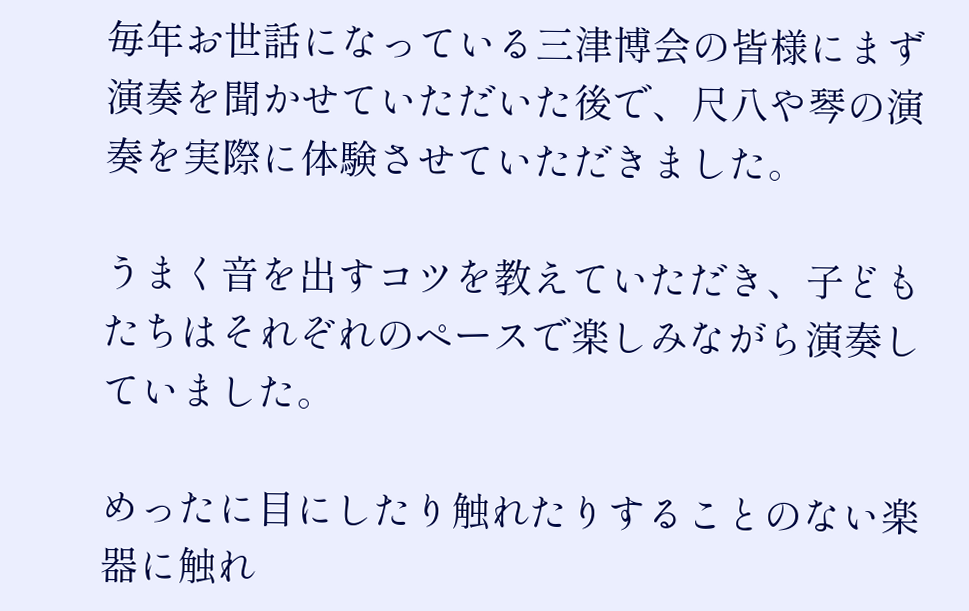毎年お世話になっている三津博会の皆様にまず演奏を聞かせていただいた後で、尺八や琴の演奏を実際に体験させていただきました。

うまく音を出すコツを教えていただき、子どもたちはそれぞれのペースで楽しみながら演奏していました。

めったに目にしたり触れたりすることのない楽器に触れ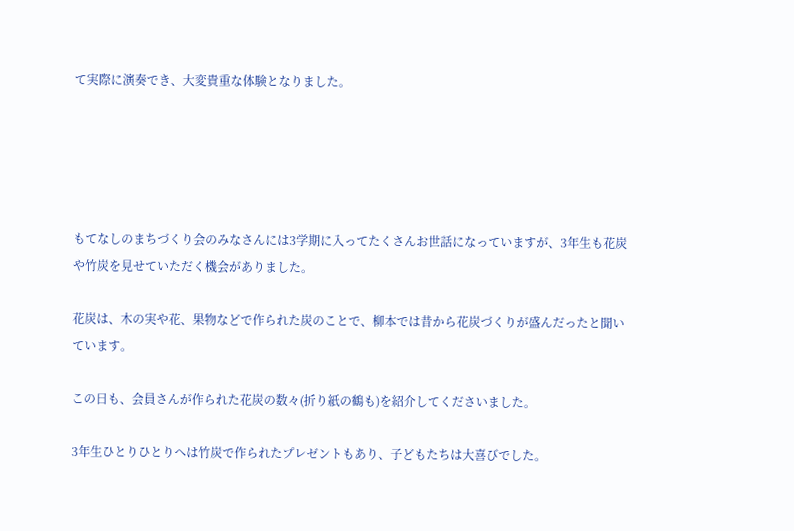て実際に演奏でき、大変貴重な体験となりました。





もてなしのまちづくり会のみなさんには3学期に入ってたくさんお世話になっていますが、3年生も花炭や竹炭を見せていただく機会がありました。

花炭は、木の実や花、果物などで作られた炭のことで、柳本では昔から花炭づくりが盛んだったと聞いています。

この日も、会員さんが作られた花炭の数々(折り紙の鶴も)を紹介してくださいました。

3年生ひとりひとりへは竹炭で作られたプレゼントもあり、子どもたちは大喜びでした。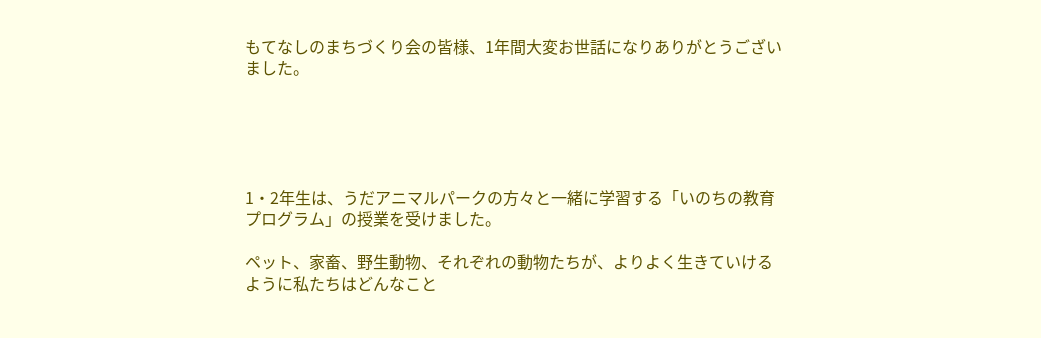もてなしのまちづくり会の皆様、1年間大変お世話になりありがとうございました。





1・2年生は、うだアニマルパークの方々と一緒に学習する「いのちの教育プログラム」の授業を受けました。

ペット、家畜、野生動物、それぞれの動物たちが、よりよく生きていけるように私たちはどんなこと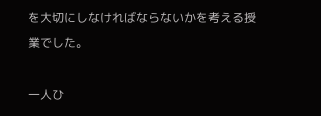を大切にしなければならないかを考える授業でした。

一人ひ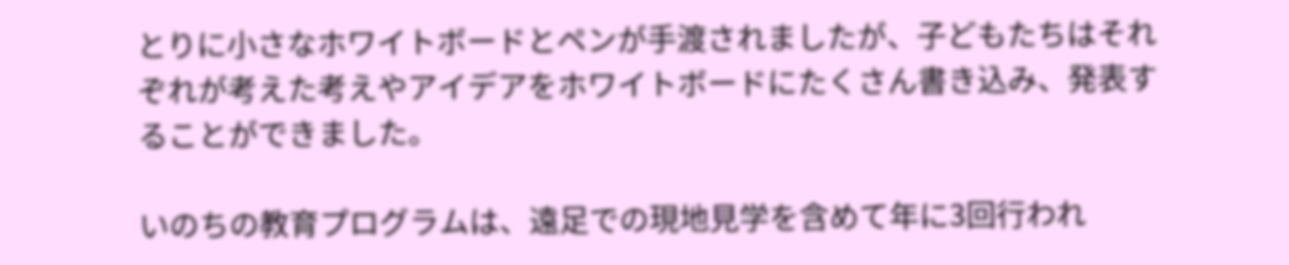とりに小さなホワイトボードとペンが手渡されましたが、子どもたちはそれぞれが考えた考えやアイデアをホワイトボードにたくさん書き込み、発表することができました。

いのちの教育プログラムは、遠足での現地見学を含めて年に3回行われ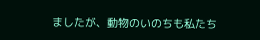ましたが、動物のいのちも私たち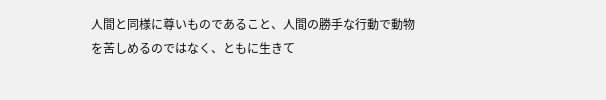人間と同様に尊いものであること、人間の勝手な行動で動物を苦しめるのではなく、ともに生きて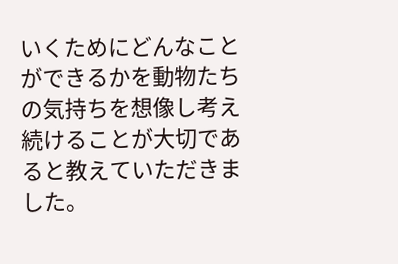いくためにどんなことができるかを動物たちの気持ちを想像し考え続けることが大切であると教えていただきました。